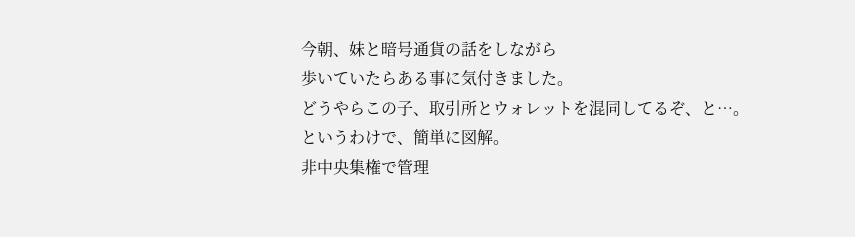今朝、妹と暗号通貨の話をしながら
歩いていたらある事に気付きました。
どうやらこの子、取引所とウォレットを混同してるぞ、と…。
というわけで、簡単に図解。
非中央集権で管理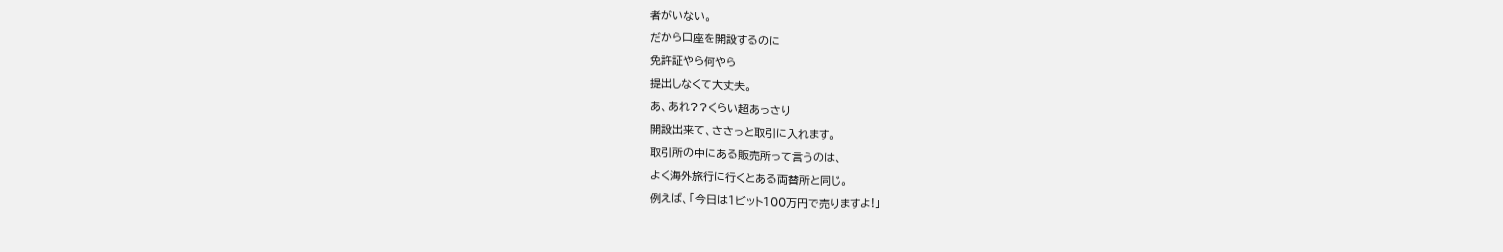者がいない。
だから口座を開設するのに
免許証やら何やら
提出しなくて大丈夫。
あ、あれ??くらい超あっさり
開設出来て、ささっと取引に入れます。
取引所の中にある販売所って言うのは、
よく海外旅行に行くとある両替所と同じ。
例えば、「今日は1ビット100万円で売りますよ!」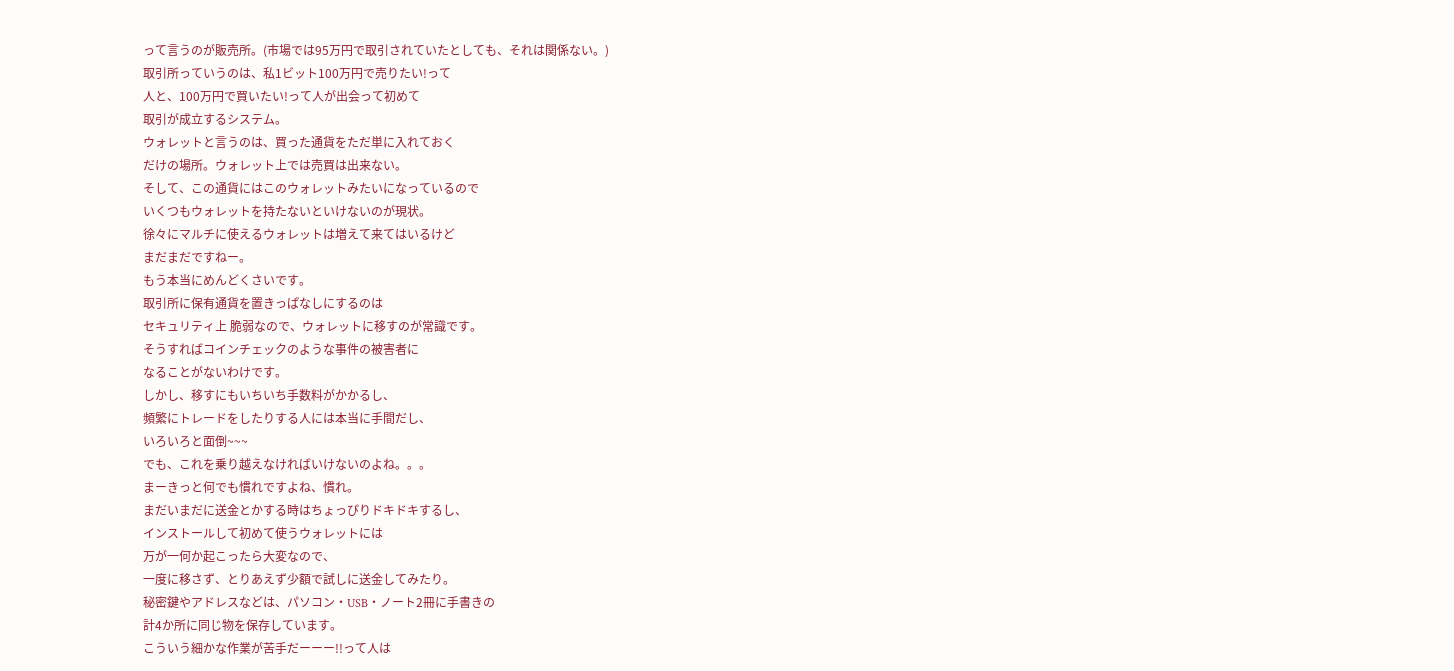って言うのが販売所。(市場では95万円で取引されていたとしても、それは関係ない。)
取引所っていうのは、私1ビット100万円で売りたい!って
人と、100万円で買いたい!って人が出会って初めて
取引が成立するシステム。
ウォレットと言うのは、買った通貨をただ単に入れておく
だけの場所。ウォレット上では売買は出来ない。
そして、この通貨にはこのウォレットみたいになっているので
いくつもウォレットを持たないといけないのが現状。
徐々にマルチに使えるウォレットは増えて来てはいるけど
まだまだですねー。
もう本当にめんどくさいです。
取引所に保有通貨を置きっぱなしにするのは
セキュリティ上 脆弱なので、ウォレットに移すのが常識です。
そうすればコインチェックのような事件の被害者に
なることがないわけです。
しかし、移すにもいちいち手数料がかかるし、
頻繁にトレードをしたりする人には本当に手間だし、
いろいろと面倒~~~
でも、これを乗り越えなければいけないのよね。。。
まーきっと何でも慣れですよね、慣れ。
まだいまだに送金とかする時はちょっぴりドキドキするし、
インストールして初めて使うウォレットには
万が一何か起こったら大変なので、
一度に移さず、とりあえず少額で試しに送金してみたり。
秘密鍵やアドレスなどは、パソコン・USB・ノート2冊に手書きの
計4か所に同じ物を保存しています。
こういう細かな作業が苦手だーーー!!って人は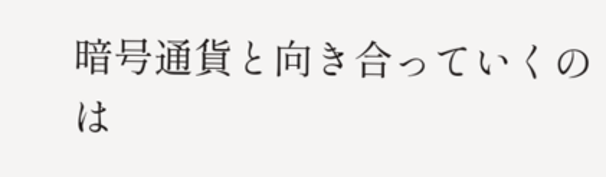暗号通貨と向き合っていくのは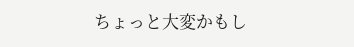ちょっと大変かもし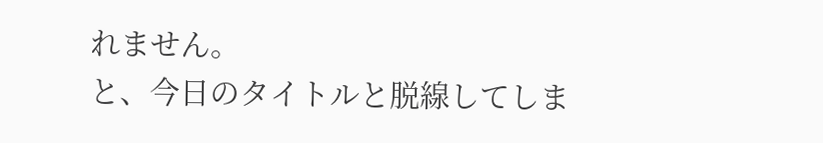れません。
と、今日のタイトルと脱線してしま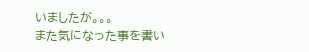いましたが。。。
また気になった事を書い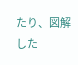たり、図解した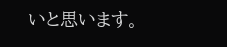いと思います。